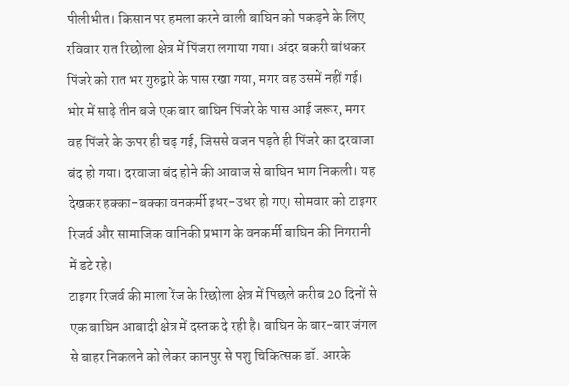पीलीभीत। किसान पर हमला करने वाली बाघिन को पकड़ने के लिए रविवार रात रिछोला क्षेत्र में पिंजरा लगाया गया। अंदर बकरी बांधकर पिंजरे को रात भर गुरुद्वारे के पास रखा गया, मगर वह उसमें नहीं गई। भोर में साढ़े तीन बजे एक बार बाघिन पिंजरे के पास आई जरूर, मगर वह पिंजरे के ऊपर ही चढ़ गई, जिससे वजन पड़ते ही पिंजरे का दरवाजा बंद हो गया। दरवाजा बंद होने की आवाज से बाघिन भाग निकली। यह देखकर हक्का-बक्का वनकर्मी इधर-उधर हो गए। सोमवार को टाइगर रिजर्व और सामाजिक वानिकी प्रभाग के वनकर्मी बाघिन की निगरानी में डटे रहे।
टाइगर रिजर्व की माला रेंज के रिछोला क्षेत्र में पिछले करीब 20 दिनों से एक बाघिन आबादी क्षेत्र में दस्तक दे रही है। बाघिन के बार-बार जंगल से बाहर निकलने को लेकर कानपुर से पशु चिकित्सक डॉ. आरके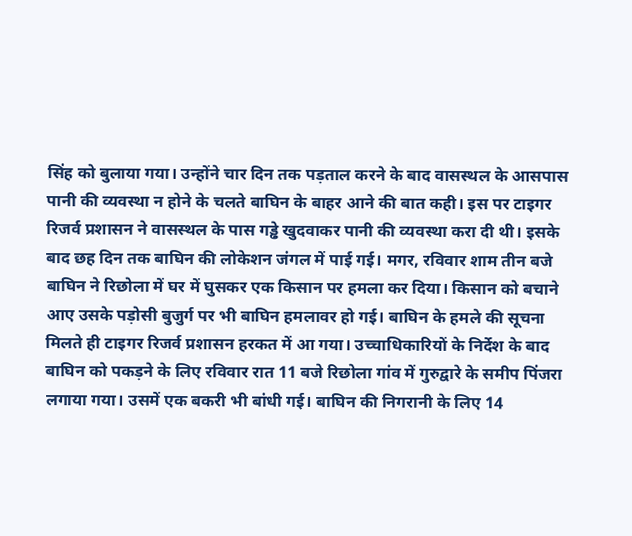सिंह को बुलाया गया। उन्होंने चार दिन तक पड़ताल करने के बाद वासस्थल के आसपास पानी की व्यवस्था न होने के चलते बाघिन के बाहर आने की बात कही। इस पर टाइगर रिजर्व प्रशासन ने वासस्थल के पास गड्ढे खुदवाकर पानी की व्यवस्था करा दी थी। इसके बाद छह दिन तक बाघिन की लोकेशन जंगल में पाई गई। मगर, रविवार शाम तीन बजे बाघिन ने रिछोला में घर में घुसकर एक किसान पर हमला कर दिया। किसान को बचाने आए उसके पड़ोसी बुजुर्ग पर भी बाघिन हमलावर हो गई। बाघिन के हमले की सूचना मिलते ही टाइगर रिजर्व प्रशासन हरकत में आ गया। उच्चाधिकारियों के निर्देश के बाद बाघिन को पकड़ने के लिए रविवार रात 11 बजे रिछोला गांव में गुरुद्वारे के समीप पिंजरा लगाया गया। उसमें एक बकरी भी बांधी गई। बाघिन की निगरानी के लिए 14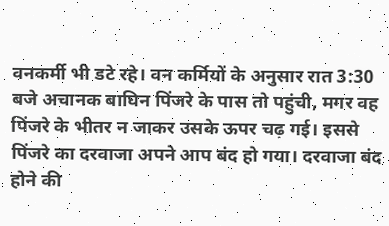वनकर्मी भी डटे रहे। वन कर्मियों के अनुसार रात 3:30 बजे अचानक बाघिन पिंजरे के पास तो पहुंची, मगर वह पिंजरे के भीतर न जाकर उसके ऊपर चढ़ गई। इससे पिंजरे का दरवाजा अपने आप बंद हो गया। दरवाजा बंद होने की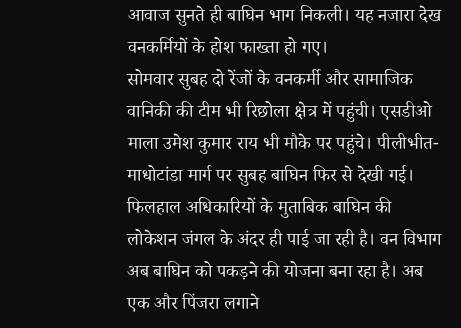आवाज सुनते ही बाघिन भाग निकली। यह नजारा देख वनकर्मियों के होश फाख्ता हो गए।
सोमवार सुबह दो रेंजों के वनकर्मी और सामाजिक वानिकी की टीम भी रिछोला क्षेत्र में पहुंची। एसडीओ माला उमेश कुमार राय भी मौके पर पहुंचे। पीलीभीत-माधोटांडा मार्ग पर सुबह बाघिन फिर से देखी गई। फिलहाल अधिकारियों के मुताबिक बाघिन की लोकेशन जंगल के अंदर ही पाई जा रही है। वन विभाग अब बाघिन को पकड़ने की योजना बना रहा है। अब एक और पिंजरा लगाने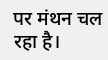पर मंथन चल रहा है।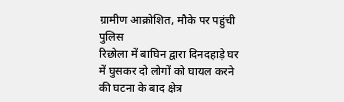ग्रामीण आक्रोशित, मौके पर पहुंची पुलिस
रिछोला में बाघिन द्वारा दिनदहाड़े घर में घुसकर दो लोगों को घायल करने की घटना के बाद क्षेत्र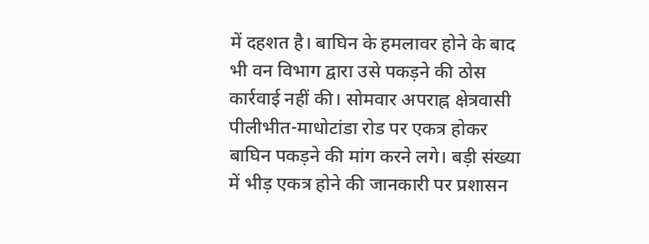में दहशत है। बाघिन के हमलावर होने के बाद भी वन विभाग द्वारा उसे पकड़ने की ठोस कार्रवाई नहीं की। सोमवार अपराह्न क्षेत्रवासी पीलीभीत-माधोटांडा रोड पर एकत्र होकर बाघिन पकड़ने की मांग करने लगे। बड़ी संख्या में भीड़ एकत्र होने की जानकारी पर प्रशासन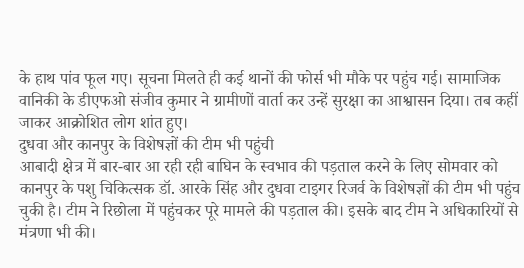के हाथ पांव फूल गए। सूचना मिलते ही कई थानों की फोर्स भी मौके पर पहुंच गई। सामाजिक वानिकी के डीएफओ संजीव कुमार ने ग्रामीणों वार्ता कर उन्हें सुरक्षा का आश्वासन दिया। तब कहीं जाकर आक्रोशित लोग शांत हुए।
दुधवा और कानपुर के विशेषज्ञों की टीम भी पहुंची
आबादी क्षेत्र में बार-बार आ रही रही बाघिन के स्वभाव की पड़ताल करने के लिए सोमवार को कानपुर के पशु चिकित्सक डॉ. आरके सिंह और दुधवा टाइगर रिजर्व के विशेषज्ञों की टीम भी पहुंच चुकी है। टीम ने रिछोला में पहुंचकर पूरे मामले की पड़ताल की। इसके बाद टीम ने अधिकारियों से मंत्रणा भी की।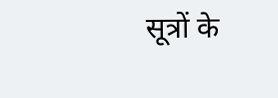सूत्रों के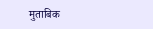मुताबिक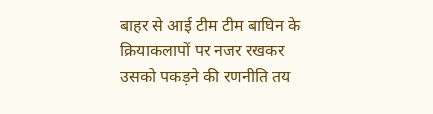बाहर से आई टीम टीम बाघिन के क्रियाकलापों पर नजर रखकर उसको पकड़ने की रणनीति तय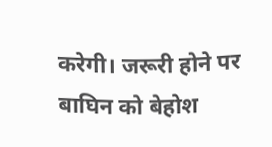करेगी। जरूरी होने पर बाघिन को बेहोश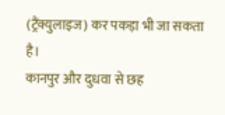(ट्रैंक्युलाइज) कर पकड़ा भी जा सकता है।
कानपुर और दुधवा से छह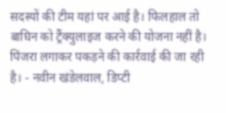सदस्यों की टीम यहां पर आई है। फिलहाल तो बाघिन को ट्रैंक्युलाइज करने की योजना नहीं है। पिंजरा लगाकर पकड़ने की कार्रवाई की जा रही है। - नवीन खंडेलवाल, डिप्टी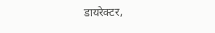डायरेक्टर,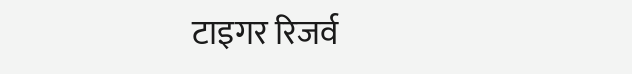टाइगर रिजर्व